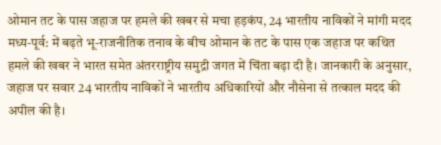ओमान तट के पास जहाज पर हमले की खबर से मचा हड़कंप, 24 भारतीय नाविकों ने मांगी मदद
मध्य-पूर्व: में बढ़ते भू-राजनीतिक तनाव के बीच ओमान के तट के पास एक जहाज पर कथित हमले की खबर ने भारत समेत अंतरराष्ट्रीय समुद्री जगत में चिंता बढ़ा दी है। जानकारी के अनुसार, जहाज पर सवार 24 भारतीय नाविकों ने भारतीय अधिकारियों और नौसेना से तत्काल मदद की अपील की है।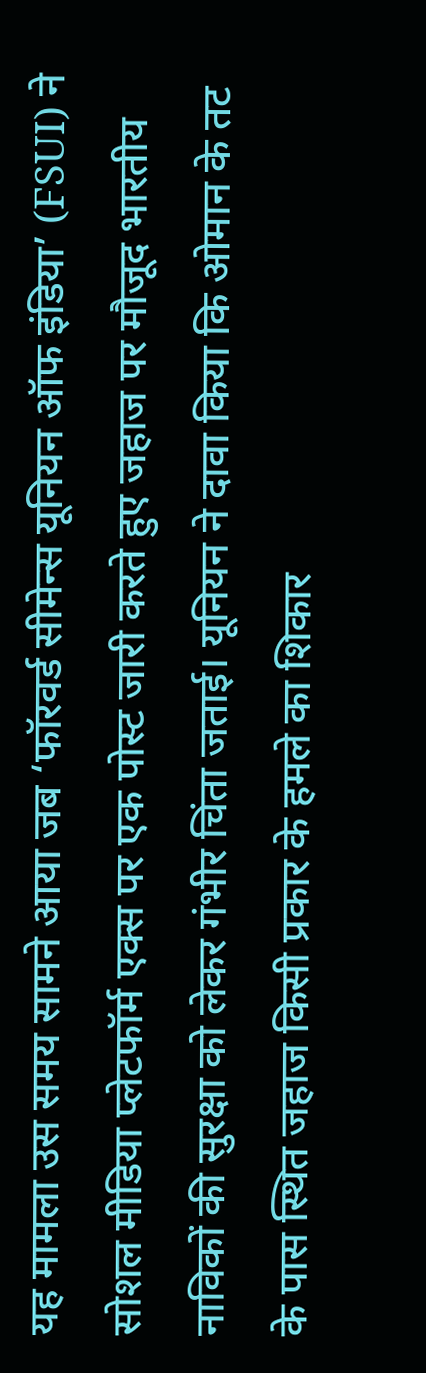यह मामला उस समय सामने आया जब ‘फॉरवर्ड सीमेन्स यूनियन ऑफ इंडिया’ (FSUI) ने सोशल मीडिया प्लेटफॉर्म एक्स पर एक पोस्ट जारी करते हुए जहाज पर मौजूद भारतीय नाविकों की सुरक्षा को लेकर गंभीर चिंता जताई। यूनियन ने दावा किया कि ओमान के तट के पास स्थित जहाज किसी प्रकार के हमले का शिकार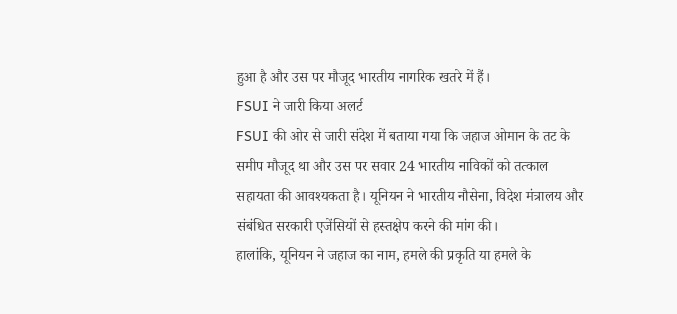हुआ है और उस पर मौजूद भारतीय नागरिक खतरे में हैं।
FSUI ने जारी किया अलर्ट
FSUI की ओर से जारी संदेश में बताया गया कि जहाज ओमान के तट के समीप मौजूद था और उस पर सवार 24 भारतीय नाविकों को तत्काल सहायता की आवश्यकता है। यूनियन ने भारतीय नौसेना, विदेश मंत्रालय और संबंधित सरकारी एजेंसियों से हस्तक्षेप करने की मांग की।
हालांकि, यूनियन ने जहाज का नाम, हमले की प्रकृति या हमले के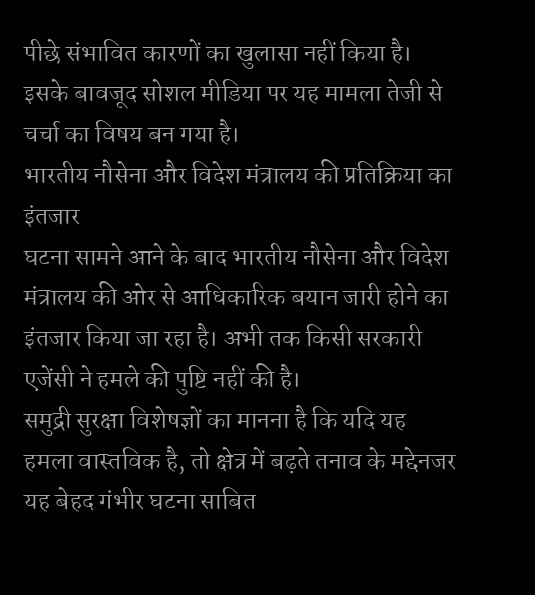पीछे संभावित कारणों का खुलासा नहीं किया है। इसके बावजूद सोशल मीडिया पर यह मामला तेजी से चर्चा का विषय बन गया है।
भारतीय नौसेना और विदेश मंत्रालय की प्रतिक्रिया का इंतजार
घटना सामने आने के बाद भारतीय नौसेना और विदेश मंत्रालय की ओर से आधिकारिक बयान जारी होने का इंतजार किया जा रहा है। अभी तक किसी सरकारी एजेंसी ने हमले की पुष्टि नहीं की है।
समुद्री सुरक्षा विशेषज्ञों का मानना है कि यदि यह हमला वास्तविक है, तो क्षेत्र में बढ़ते तनाव के मद्देनजर यह बेहद गंभीर घटना साबित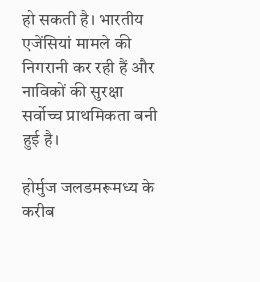हो सकती है। भारतीय एजेंसियां मामले की निगरानी कर रही हैं और नाविकों की सुरक्षा सर्वोच्च प्राथमिकता बनी हुई है।

होर्मुज जलडमरूमध्य के करीब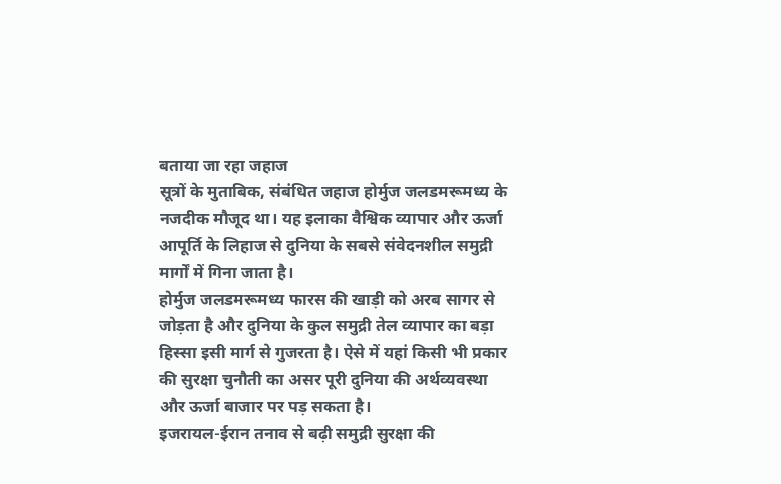बताया जा रहा जहाज
सूत्रों के मुताबिक, संबंधित जहाज होर्मुज जलडमरूमध्य के नजदीक मौजूद था। यह इलाका वैश्विक व्यापार और ऊर्जा आपूर्ति के लिहाज से दुनिया के सबसे संवेदनशील समुद्री मार्गों में गिना जाता है।
होर्मुज जलडमरूमध्य फारस की खाड़ी को अरब सागर से जोड़ता है और दुनिया के कुल समुद्री तेल व्यापार का बड़ा हिस्सा इसी मार्ग से गुजरता है। ऐसे में यहां किसी भी प्रकार की सुरक्षा चुनौती का असर पूरी दुनिया की अर्थव्यवस्था और ऊर्जा बाजार पर पड़ सकता है।
इजरायल-ईरान तनाव से बढ़ी समुद्री सुरक्षा की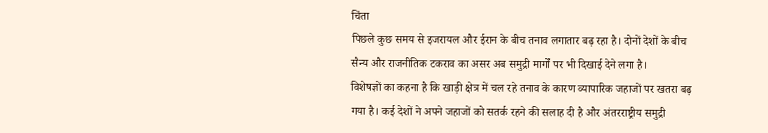चिंता
पिछले कुछ समय से इजरायल और ईरान के बीच तनाव लगातार बढ़ रहा है। दोनों देशों के बीच सैन्य और राजनीतिक टकराव का असर अब समुद्री मार्गों पर भी दिखाई देने लगा है।
विशेषज्ञों का कहना है कि खाड़ी क्षेत्र में चल रहे तनाव के कारण व्यापारिक जहाजों पर खतरा बढ़ गया है। कई देशों ने अपने जहाजों को सतर्क रहने की सलाह दी है और अंतरराष्ट्रीय समुद्री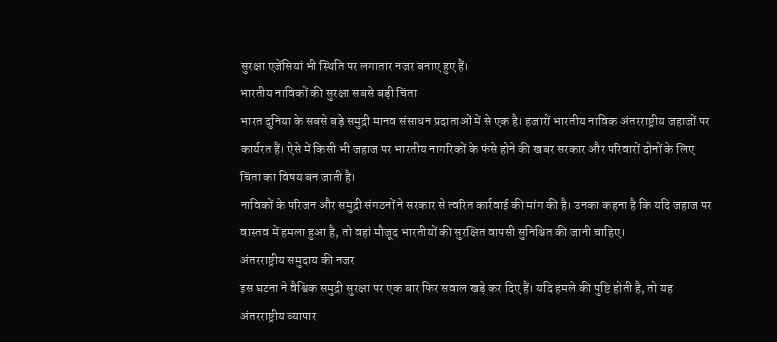सुरक्षा एजेंसियां भी स्थिति पर लगातार नजर बनाए हुए हैं।
भारतीय नाविकों की सुरक्षा सबसे बड़ी चिंता
भारत दुनिया के सबसे बड़े समुद्री मानव संसाधन प्रदाताओं में से एक है। हजारों भारतीय नाविक अंतरराष्ट्रीय जहाजों पर कार्यरत हैं। ऐसे में किसी भी जहाज पर भारतीय नागरिकों के फंसे होने की खबर सरकार और परिवारों दोनों के लिए चिंता का विषय बन जाती है।
नाविकों के परिजन और समुद्री संगठनों ने सरकार से त्वरित कार्रवाई की मांग की है। उनका कहना है कि यदि जहाज पर वास्तव में हमला हुआ है, तो वहां मौजूद भारतीयों की सुरक्षित वापसी सुनिश्चित की जानी चाहिए।
अंतरराष्ट्रीय समुदाय की नजर
इस घटना ने वैश्विक समुद्री सुरक्षा पर एक बार फिर सवाल खड़े कर दिए हैं। यदि हमले की पुष्टि होती है, तो यह अंतरराष्ट्रीय व्यापार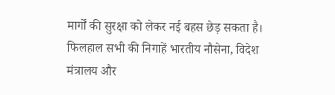मार्गों की सुरक्षा को लेकर नई बहस छेड़ सकता है।
फिलहाल सभी की निगाहें भारतीय नौसेना, विदेश मंत्रालय और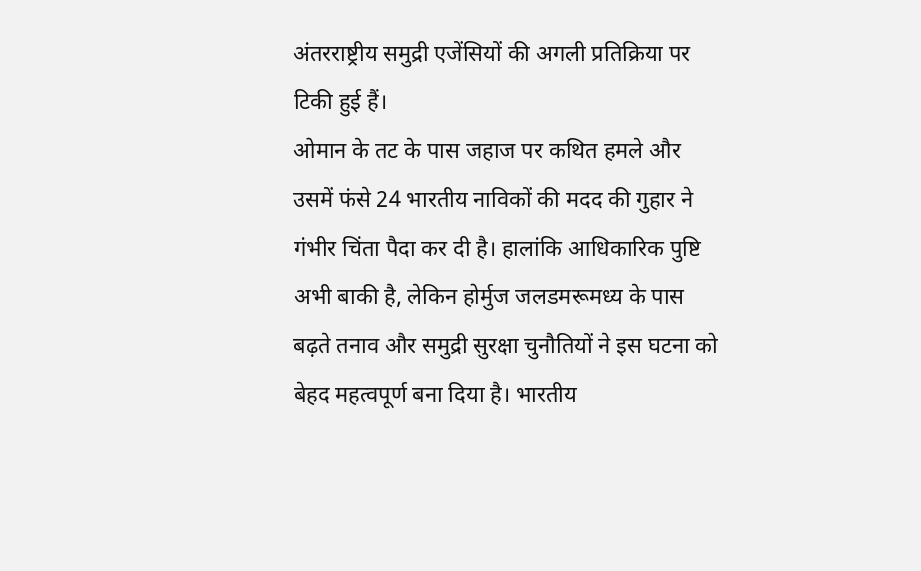अंतरराष्ट्रीय समुद्री एजेंसियों की अगली प्रतिक्रिया पर टिकी हुई हैं।
ओमान के तट के पास जहाज पर कथित हमले और उसमें फंसे 24 भारतीय नाविकों की मदद की गुहार ने गंभीर चिंता पैदा कर दी है। हालांकि आधिकारिक पुष्टि अभी बाकी है, लेकिन होर्मुज जलडमरूमध्य के पास बढ़ते तनाव और समुद्री सुरक्षा चुनौतियों ने इस घटना को बेहद महत्वपूर्ण बना दिया है। भारतीय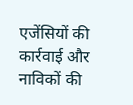एजेंसियों की कार्रवाई और नाविकों की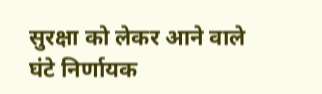सुरक्षा को लेकर आने वाले घंटे निर्णायक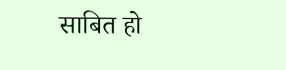साबित हो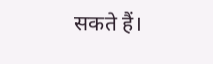सकते हैं।